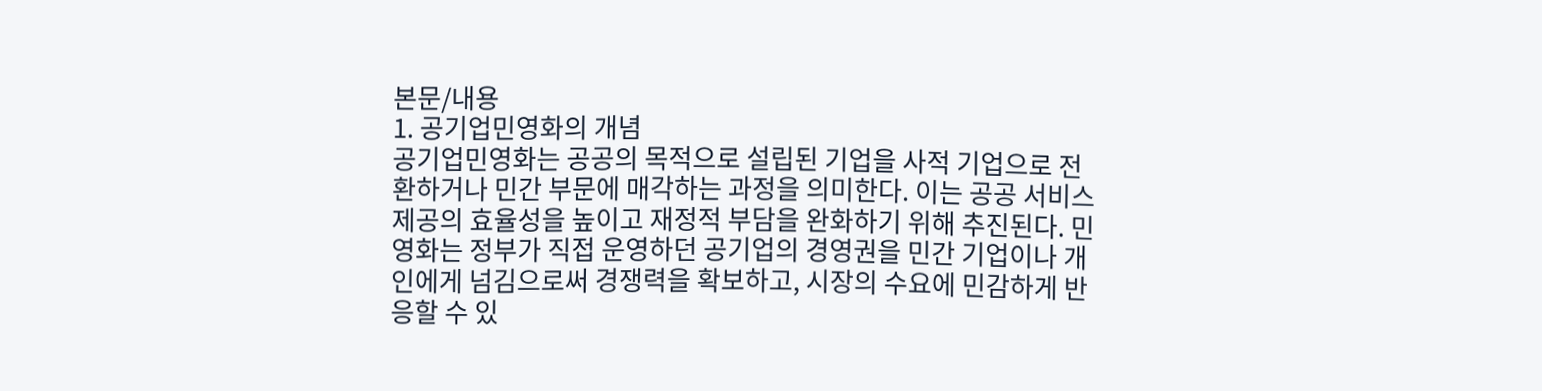본문/내용
1. 공기업민영화의 개념
공기업민영화는 공공의 목적으로 설립된 기업을 사적 기업으로 전환하거나 민간 부문에 매각하는 과정을 의미한다. 이는 공공 서비스 제공의 효율성을 높이고 재정적 부담을 완화하기 위해 추진된다. 민영화는 정부가 직접 운영하던 공기업의 경영권을 민간 기업이나 개인에게 넘김으로써 경쟁력을 확보하고, 시장의 수요에 민감하게 반응할 수 있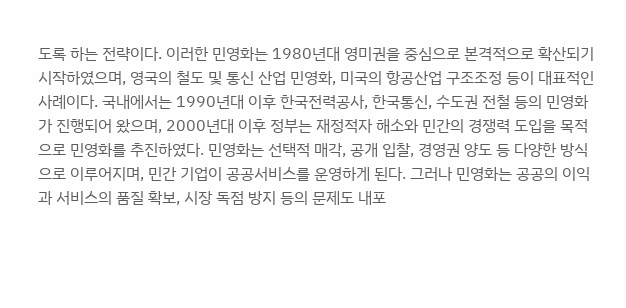도록 하는 전략이다. 이러한 민영화는 1980년대 영미권을 중심으로 본격적으로 확산되기 시작하였으며, 영국의 철도 및 통신 산업 민영화, 미국의 항공산업 구조조정 등이 대표적인 사례이다. 국내에서는 1990년대 이후 한국전력공사, 한국통신, 수도권 전철 등의 민영화가 진행되어 왔으며, 2000년대 이후 정부는 재정적자 해소와 민간의 경쟁력 도입을 목적으로 민영화를 추진하였다. 민영화는 선택적 매각, 공개 입찰, 경영권 양도 등 다양한 방식으로 이루어지며, 민간 기업이 공공서비스를 운영하게 된다. 그러나 민영화는 공공의 이익과 서비스의 품질 확보, 시장 독점 방지 등의 문제도 내포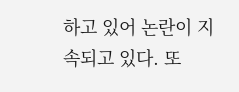하고 있어 논란이 지속되고 있다. 또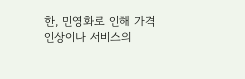한, 민영화로 인해 가격 인상이나 서비스의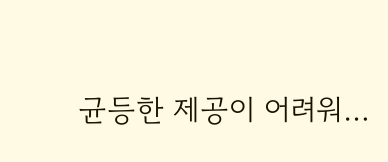균등한 제공이 어려워…